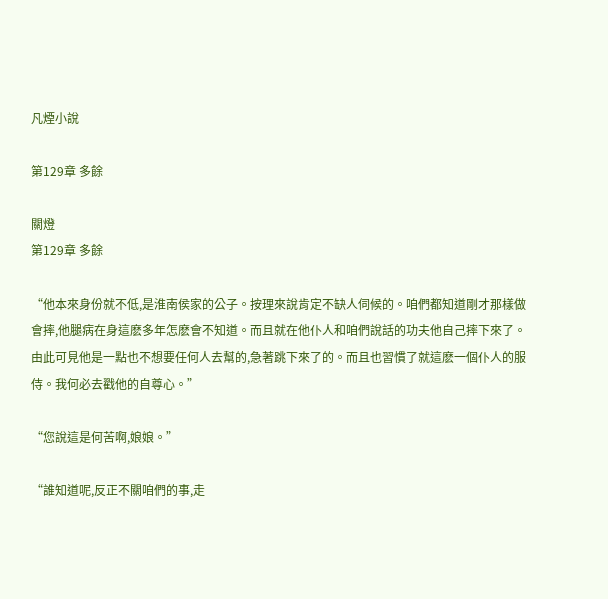凡煙小說

第129章 多餘

關燈
第129章 多餘

“他本來身份就不低,是淮南侯家的公子。按理來說肯定不缺人伺候的。咱們都知道剛才那樣做會摔,他腿病在身這麽多年怎麽會不知道。而且就在他仆人和咱們說話的功夫他自己摔下來了。由此可見他是一點也不想要任何人去幫的,急著跳下來了的。而且也習慣了就這麽一個仆人的服侍。我何必去戳他的自尊心。”

“您說這是何苦啊,娘娘。”

“誰知道呢,反正不關咱們的事,走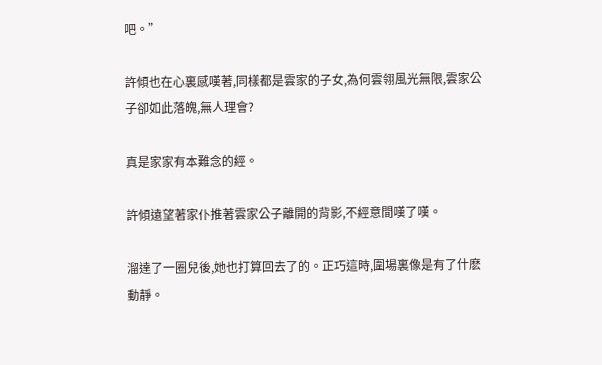吧。”

許傾也在心裏感嘆著,同樣都是雲家的子女,為何雲翎風光無限,雲家公子卻如此落魄,無人理會?

真是家家有本難念的經。

許傾遠望著家仆推著雲家公子離開的背影,不經意間嘆了嘆。

溜達了一圈兒後,她也打算回去了的。正巧這時,圍場裏像是有了什麽動靜。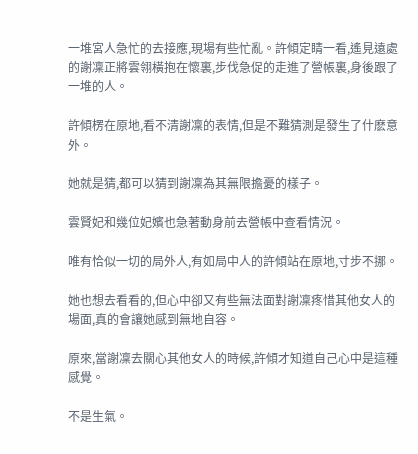一堆宮人急忙的去接應,現場有些忙亂。許傾定睛一看,遙見遠處的謝凜正將雲翎橫抱在懷裏,步伐急促的走進了營帳裏,身後跟了一堆的人。

許傾楞在原地,看不清謝凜的表情,但是不難猜測是發生了什麽意外。

她就是猜,都可以猜到謝凜為其無限擔憂的樣子。

雲賢妃和幾位妃嬪也急著動身前去營帳中查看情況。

唯有恰似一切的局外人,有如局中人的許傾站在原地,寸步不挪。

她也想去看看的,但心中卻又有些無法面對謝凜疼惜其他女人的場面,真的會讓她感到無地自容。

原來,當謝凜去關心其他女人的時候,許傾才知道自己心中是這種感覺。

不是生氣。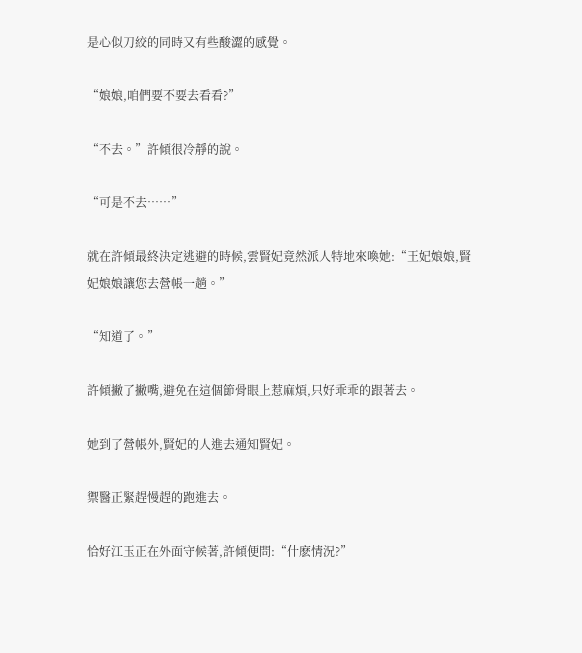是心似刀絞的同時又有些酸澀的感覺。

“娘娘,咱們要不要去看看?”

“不去。”許傾很冷靜的說。

“可是不去……”

就在許傾最終決定逃避的時候,雲賢妃竟然派人特地來喚她:“王妃娘娘,賢妃娘娘讓您去營帳一趟。”

“知道了。”

許傾撇了撇嘴,避免在這個節骨眼上惹麻煩,只好乖乖的跟著去。

她到了營帳外,賢妃的人進去通知賢妃。

禦醫正緊趕慢趕的跑進去。

恰好江玉正在外面守候著,許傾便問:“什麽情況?”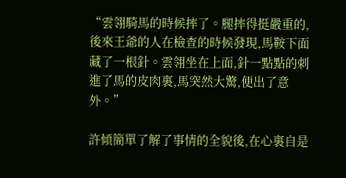“雲翎騎馬的時候摔了。腿摔得挺嚴重的,後來王爺的人在檢查的時候發現,馬鞍下面藏了一根針。雲翎坐在上面,針一點點的刺進了馬的皮肉裏,馬突然大驚,便出了意外。”

許傾簡單了解了事情的全貌後,在心裏自是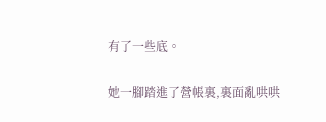有了一些底。

她一腳踏進了營帳裏,裏面亂哄哄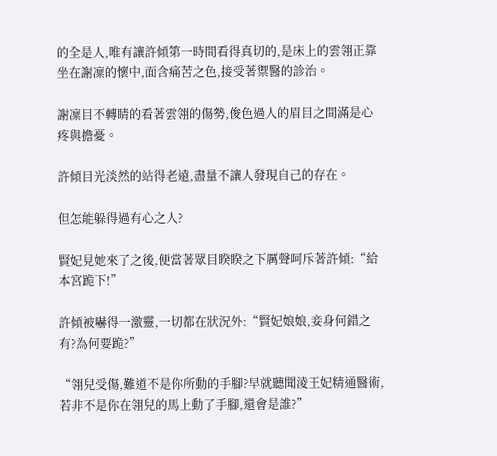的全是人,唯有讓許傾第一時間看得真切的,是床上的雲翎正靠坐在謝凜的懷中,面含痛苦之色,接受著禦醫的診治。

謝凜目不轉睛的看著雲翎的傷勢,俊色過人的眉目之間滿是心疼與擔憂。

許傾目光淡然的站得老遠,盡量不讓人發現自己的存在。

但怎能躲得過有心之人?

賢妃見她來了之後,便當著眾目睽睽之下厲聲呵斥著許傾:“給本宮跪下!”

許傾被嚇得一激靈,一切都在狀況外:“賢妃娘娘,妾身何錯之有?為何要跪?”

“翎兒受傷,難道不是你所動的手腳?早就聽聞淩王妃精通醫術,若非不是你在翎兒的馬上動了手腳,還會是誰?”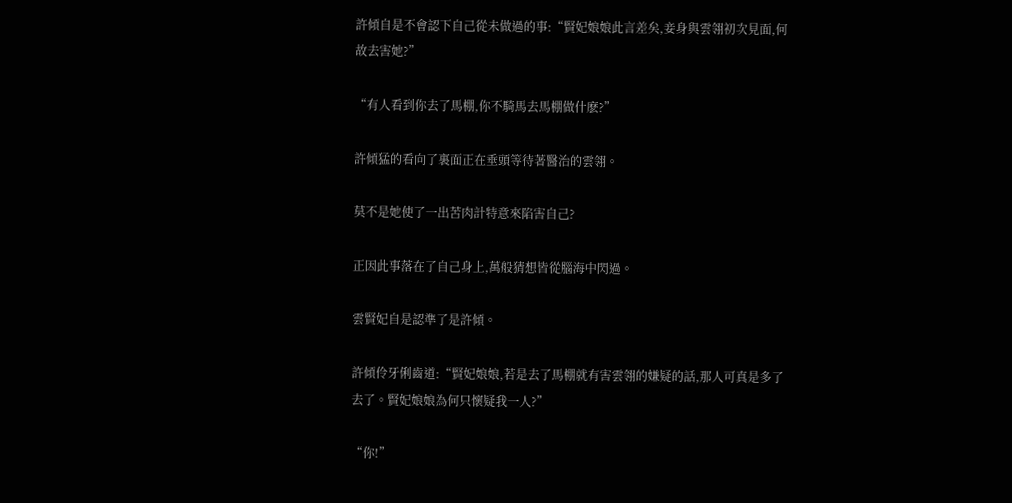許傾自是不會認下自己從未做過的事:“賢妃娘娘此言差矣,妾身與雲翎初次見面,何故去害她?”

“有人看到你去了馬棚,你不騎馬去馬棚做什麽?”

許傾猛的看向了裏面正在垂頭等待著醫治的雲翎。

莫不是她使了一出苦肉計特意來陷害自己?

正因此事落在了自己身上,萬般猜想皆從腦海中閃過。

雲賢妃自是認準了是許傾。

許傾伶牙俐齒道:“賢妃娘娘,若是去了馬棚就有害雲翎的嫌疑的話,那人可真是多了去了。賢妃娘娘為何只懷疑我一人?”

“你!”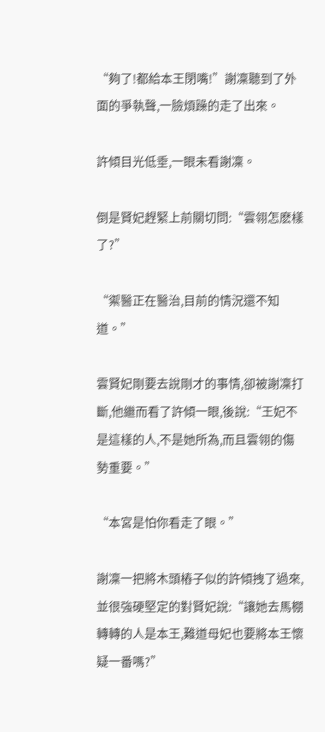“夠了!都給本王閉嘴!”謝凜聽到了外面的爭執聲,一臉煩躁的走了出來。

許傾目光低垂,一眼未看謝凜。

倒是賢妃趕緊上前關切問:“雲翎怎麽樣了?”

“禦醫正在醫治,目前的情況還不知道。”

雲賢妃剛要去說剛才的事情,卻被謝凜打斷,他繼而看了許傾一眼,後說:“王妃不是這樣的人,不是她所為,而且雲翎的傷勢重要。”

“本宮是怕你看走了眼。”

謝凜一把將木頭樁子似的許傾拽了過來,並很強硬堅定的對賢妃說:“讓她去馬棚轉轉的人是本王,難道母妃也要將本王懷疑一番嗎?”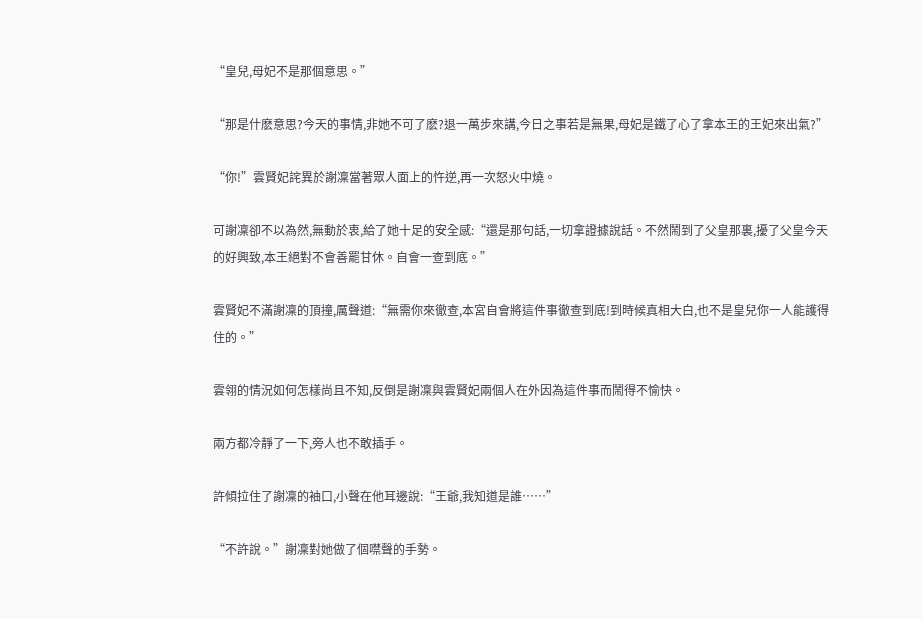“皇兒,母妃不是那個意思。”

“那是什麽意思?今天的事情,非她不可了麽?退一萬步來講,今日之事若是無果,母妃是鐵了心了拿本王的王妃來出氣?”

“你!”雲賢妃詫異於謝凜當著眾人面上的忤逆,再一次怒火中燒。

可謝凜卻不以為然,無動於衷,給了她十足的安全感:“還是那句話,一切拿證據說話。不然鬧到了父皇那裏,擾了父皇今天的好興致,本王絕對不會善罷甘休。自會一查到底。”

雲賢妃不滿謝凜的頂撞,厲聲道:“無需你來徹查,本宮自會將這件事徹查到底!到時候真相大白,也不是皇兒你一人能護得住的。”

雲翎的情況如何怎樣尚且不知,反倒是謝凜與雲賢妃兩個人在外因為這件事而鬧得不愉快。

兩方都冷靜了一下,旁人也不敢插手。

許傾拉住了謝凜的袖口,小聲在他耳邊說:“王爺,我知道是誰……”

“不許說。”謝凜對她做了個噤聲的手勢。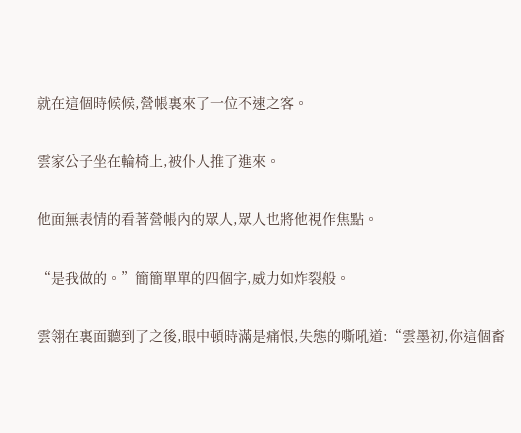就在這個時候候,營帳裏來了一位不速之客。

雲家公子坐在輪椅上,被仆人推了進來。

他面無表情的看著營帳內的眾人,眾人也將他視作焦點。

“是我做的。”簡簡單單的四個字,威力如炸裂般。

雲翎在裏面聽到了之後,眼中頓時滿是痛恨,失態的嘶吼道:“雲墨初,你這個畜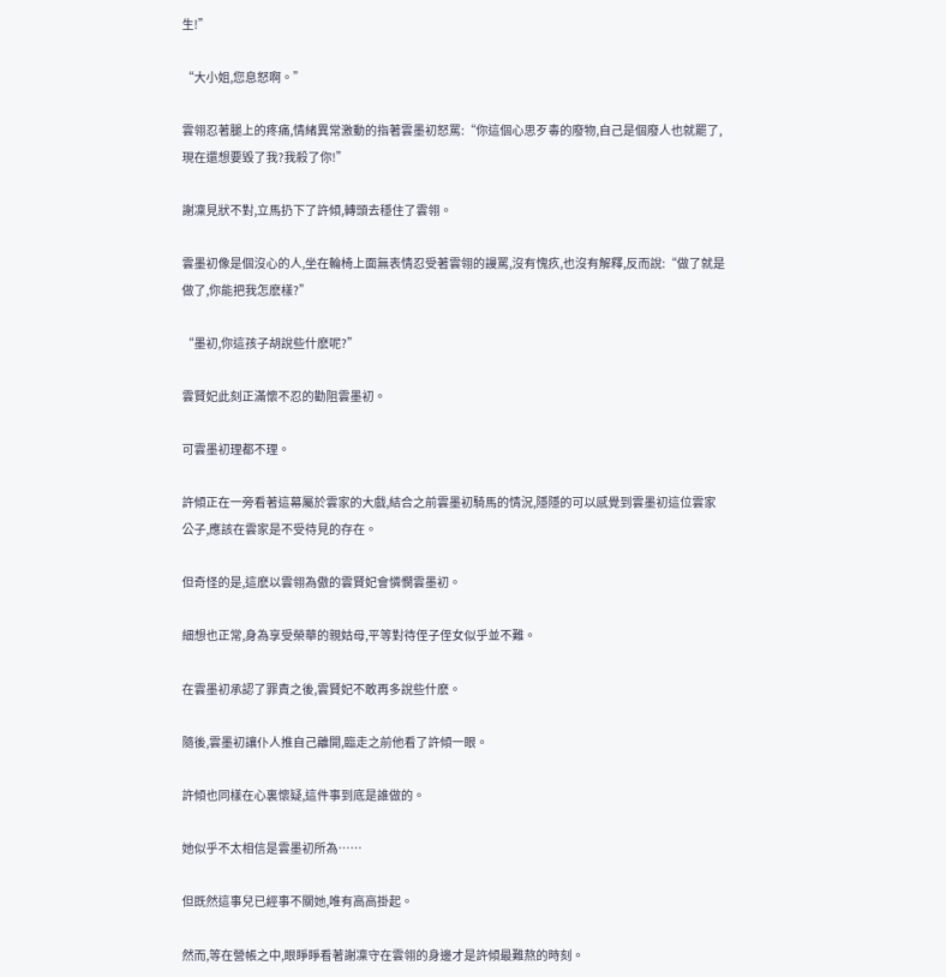生!”

“大小姐,您息怒啊。”

雲翎忍著腿上的疼痛,情緒異常激動的指著雲墨初怒罵:“你這個心思歹毒的廢物,自己是個廢人也就罷了,現在還想要毀了我?我殺了你!”

謝凜見狀不對,立馬扔下了許傾,轉頭去穩住了雲翎。

雲墨初像是個沒心的人,坐在輪椅上面無表情忍受著雲翎的謾罵,沒有愧疚,也沒有解釋,反而說:“做了就是做了,你能把我怎麽樣?”

“墨初,你這孩子胡說些什麽呢?”

雲賢妃此刻正滿懷不忍的勸阻雲墨初。

可雲墨初理都不理。

許傾正在一旁看著這幕屬於雲家的大戲,結合之前雲墨初騎馬的情況,隱隱的可以感覺到雲墨初這位雲家公子,應該在雲家是不受待見的存在。

但奇怪的是,這麽以雲翎為傲的雲賢妃會憐憫雲墨初。

細想也正常,身為享受榮華的親姑母,平等對待侄子侄女似乎並不難。

在雲墨初承認了罪責之後,雲賢妃不敢再多說些什麽。

隨後,雲墨初讓仆人推自己離開,臨走之前他看了許傾一眼。

許傾也同樣在心裏懷疑,這件事到底是誰做的。

她似乎不太相信是雲墨初所為……

但既然這事兒已經事不關她,唯有高高掛起。

然而,等在營帳之中,眼睜睜看著謝凜守在雲翎的身邊才是許傾最難熬的時刻。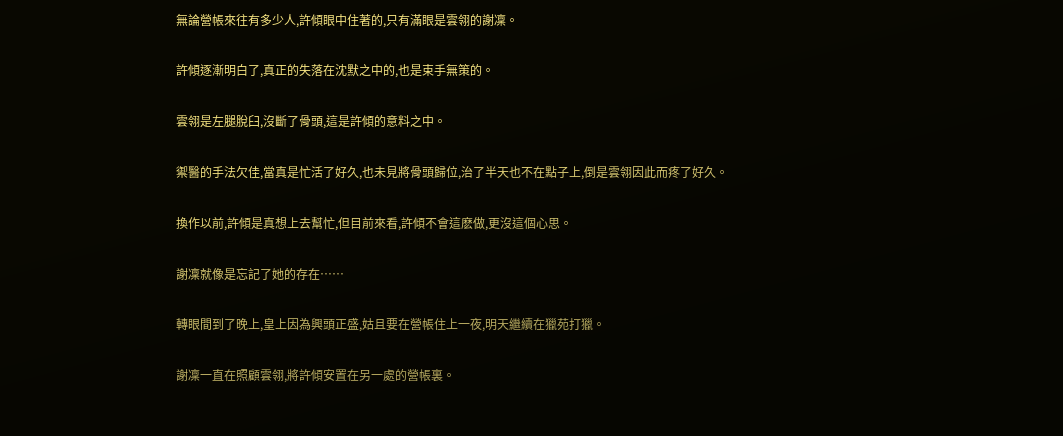無論營帳來往有多少人,許傾眼中住著的,只有滿眼是雲翎的謝凜。

許傾逐漸明白了,真正的失落在沈默之中的,也是束手無策的。

雲翎是左腿脫臼,沒斷了骨頭,這是許傾的意料之中。

禦醫的手法欠佳,當真是忙活了好久,也未見將骨頭歸位,治了半天也不在點子上,倒是雲翎因此而疼了好久。

換作以前,許傾是真想上去幫忙,但目前來看,許傾不會這麽做,更沒這個心思。

謝凜就像是忘記了她的存在……

轉眼間到了晚上,皇上因為興頭正盛,姑且要在營帳住上一夜,明天繼續在獵苑打獵。

謝凜一直在照顧雲翎,將許傾安置在另一處的營帳裏。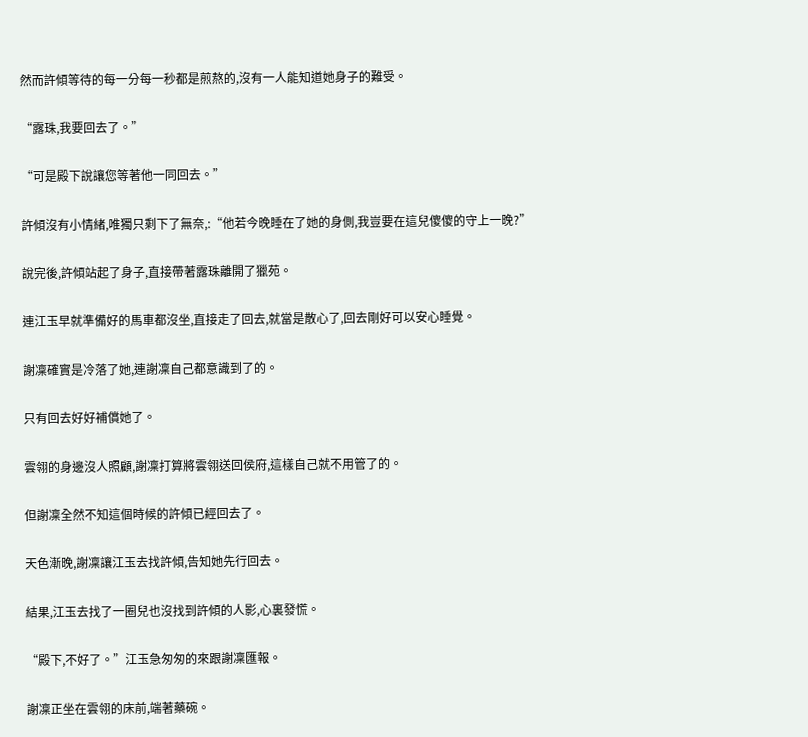然而許傾等待的每一分每一秒都是煎熬的,沒有一人能知道她身子的難受。

“露珠,我要回去了。”

“可是殿下說讓您等著他一同回去。”

許傾沒有小情緒,唯獨只剩下了無奈,:“他若今晚睡在了她的身側,我豈要在這兒傻傻的守上一晚?”

說完後,許傾站起了身子,直接帶著露珠離開了獵苑。

連江玉早就準備好的馬車都沒坐,直接走了回去,就當是散心了,回去剛好可以安心睡覺。

謝凜確實是冷落了她,連謝凜自己都意識到了的。

只有回去好好補償她了。

雲翎的身邊沒人照顧,謝凜打算將雲翎送回侯府,這樣自己就不用管了的。

但謝凜全然不知這個時候的許傾已經回去了。

天色漸晚,謝凜讓江玉去找許傾,告知她先行回去。

結果,江玉去找了一圈兒也沒找到許傾的人影,心裏發慌。

“殿下,不好了。”江玉急匆匆的來跟謝凜匯報。

謝凜正坐在雲翎的床前,端著藥碗。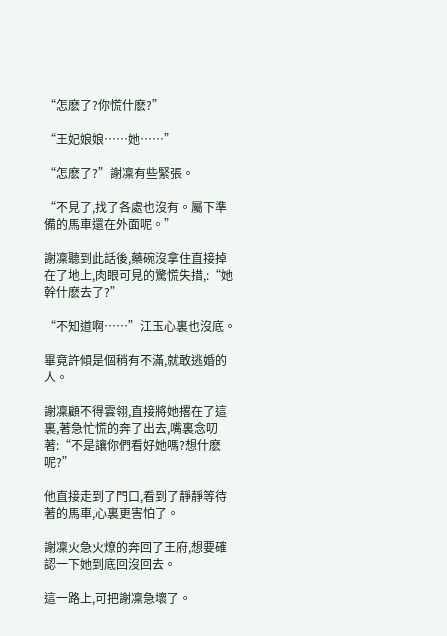“怎麽了?你慌什麽?”

“王妃娘娘……她……”

“怎麽了?”謝凜有些緊張。

“不見了,找了各處也沒有。屬下準備的馬車還在外面呢。”

謝凜聽到此話後,藥碗沒拿住直接掉在了地上,肉眼可見的驚慌失措,:“她幹什麽去了?”

“不知道啊……”江玉心裏也沒底。

畢竟許傾是個稍有不滿,就敢逃婚的人。

謝凜顧不得雲翎,直接將她撂在了這裏,著急忙慌的奔了出去,嘴裏念叨著:“不是讓你們看好她嗎?想什麽呢?”

他直接走到了門口,看到了靜靜等待著的馬車,心裏更害怕了。

謝凜火急火燎的奔回了王府,想要確認一下她到底回沒回去。

這一路上,可把謝凜急壞了。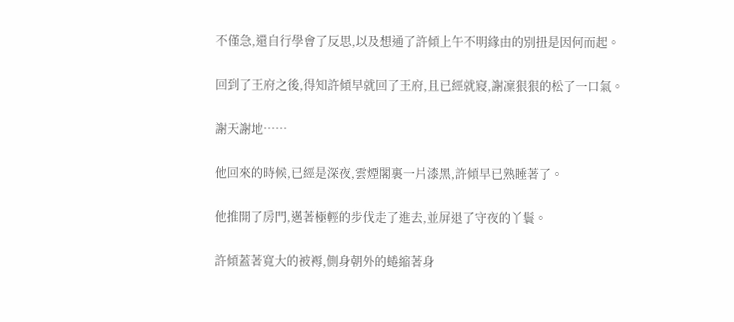不僅急,還自行學會了反思,以及想通了許傾上午不明緣由的別扭是因何而起。

回到了王府之後,得知許傾早就回了王府,且已經就寢,謝凜狠狠的松了一口氣。

謝天謝地……

他回來的時候,已經是深夜,雲煙閣裏一片漆黑,許傾早已熟睡著了。

他推開了房門,邁著極輕的步伐走了進去,並屏退了守夜的丫鬟。

許傾蓋著寬大的被褥,側身朝外的蜷縮著身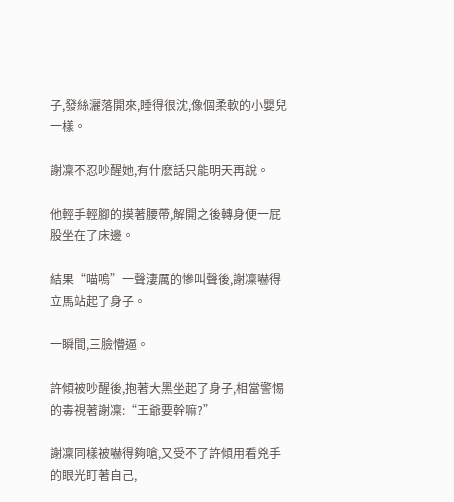子,發絲灑落開來,睡得很沈,像個柔軟的小嬰兒一樣。

謝凜不忍吵醒她,有什麽話只能明天再說。

他輕手輕腳的摸著腰帶,解開之後轉身便一屁股坐在了床邊。

結果“喵嗚”一聲淒厲的慘叫聲後,謝凜嚇得立馬站起了身子。

一瞬間,三臉懵逼。

許傾被吵醒後,抱著大黑坐起了身子,相當警惕的毒視著謝凜:“王爺要幹嘛?”

謝凜同樣被嚇得夠嗆,又受不了許傾用看兇手的眼光盯著自己,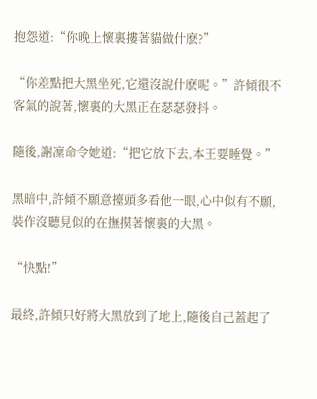抱怨道:“你晚上懷裏摟著貓做什麽?”

“你差點把大黑坐死,它還沒說什麽呢。”許傾很不客氣的說著,懷裏的大黑正在瑟瑟發抖。

隨後,謝凜命令她道:“把它放下去,本王要睡覺。”

黑暗中,許傾不願意擡頭多看他一眼,心中似有不願,裝作沒聽見似的在撫摸著懷裏的大黑。

“快點!”

最終,許傾只好將大黑放到了地上,隨後自己蓋起了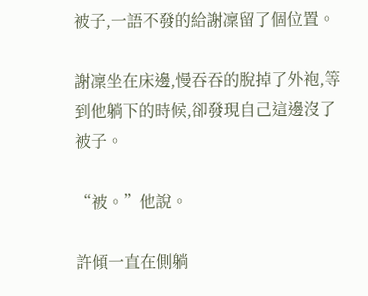被子,一語不發的給謝凜留了個位置。

謝凜坐在床邊,慢吞吞的脫掉了外袍,等到他躺下的時候,卻發現自己這邊沒了被子。

“被。”他說。

許傾一直在側躺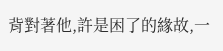背對著他,許是困了的緣故,一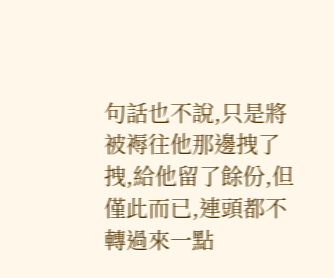句話也不說,只是將被褥往他那邊拽了拽,給他留了餘份,但僅此而已,連頭都不轉過來一點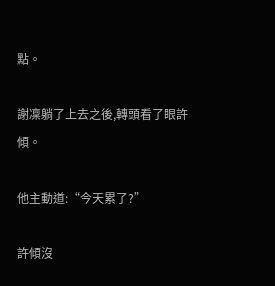點。

謝凜躺了上去之後,轉頭看了眼許傾。

他主動道:“今天累了?”

許傾沒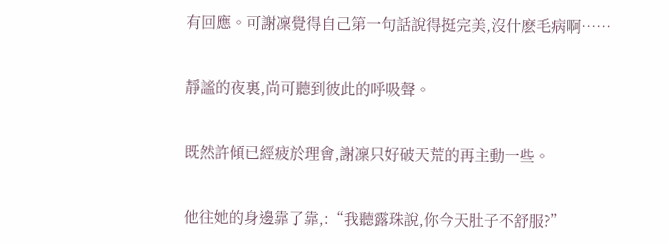有回應。可謝凜覺得自己第一句話說得挺完美,沒什麽毛病啊……

靜謐的夜裏,尚可聽到彼此的呼吸聲。

既然許傾已經疲於理會,謝凜只好破天荒的再主動一些。

他往她的身邊靠了靠,:“我聽露珠說,你今天肚子不舒服?”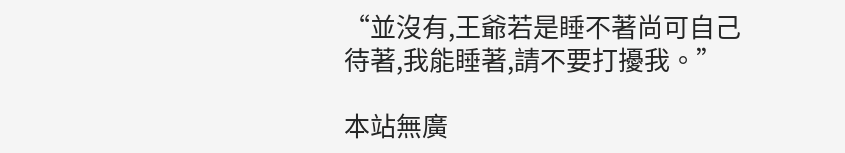“並沒有,王爺若是睡不著尚可自己待著,我能睡著,請不要打擾我。”

本站無廣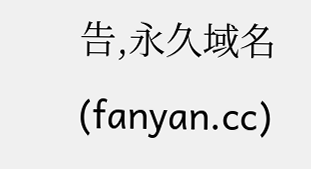告,永久域名(fanyan.cc)